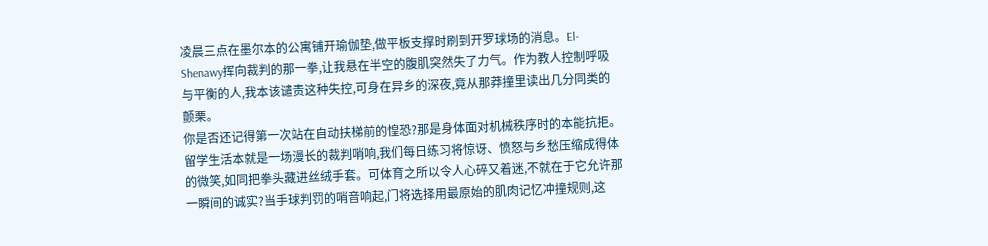凌晨三点在墨尔本的公寓铺开瑜伽垫,做平板支撑时刷到开罗球场的消息。El-Shenawy挥向裁判的那一拳,让我悬在半空的腹肌突然失了力气。作为教人控制呼吸与平衡的人,我本该谴责这种失控,可身在异乡的深夜,竟从那莽撞里读出几分同类的颤栗。
你是否还记得第一次站在自动扶梯前的惶恐?那是身体面对机械秩序时的本能抗拒。留学生活本就是一场漫长的裁判哨响,我们每日练习将惊讶、愤怒与乡愁压缩成得体的微笑,如同把拳头藏进丝绒手套。可体育之所以令人心碎又着迷,不就在于它允许那一瞬间的诚实?当手球判罚的哨音响起,门将选择用最原始的肌肉记忆冲撞规则,这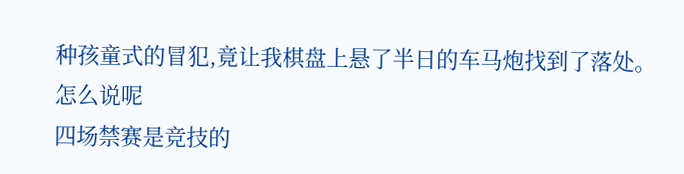种孩童式的冒犯,竟让我棋盘上悬了半日的车马炮找到了落处。
怎么说呢
四场禁赛是竞技的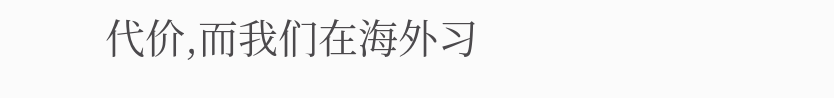代价,而我们在海外习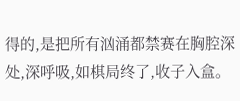得的,是把所有汹涌都禁赛在胸腔深处,深呼吸,如棋局终了,收子入盒。